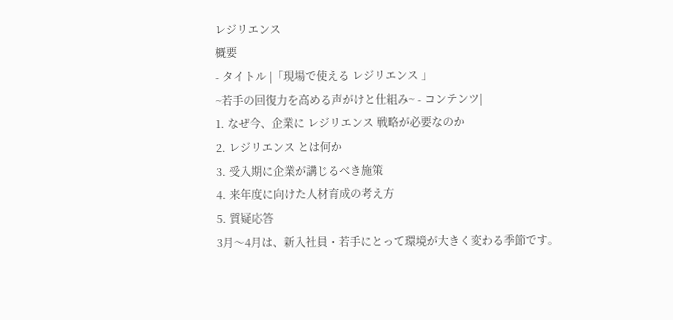レジリエンス
概要
- タイトル |「現場で使える レジリエンス 」
~若手の回復力を高める声がけと仕組み~ - コンテンツ|
1. なぜ今、企業に レジリエンス 戦略が必要なのか
2. レジリエンス とは何か
3. 受入期に企業が講じるべき施策
4. 来年度に向けた人材育成の考え方
5. 質疑応答
3月〜4月は、新入社員・若手にとって環境が大きく変わる季節です。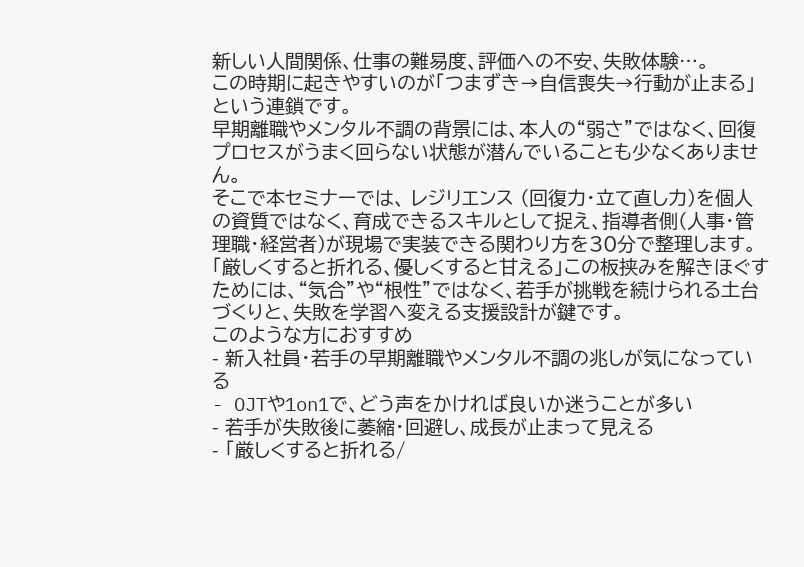新しい人間関係、仕事の難易度、評価への不安、失敗体験…。
この時期に起きやすいのが「つまずき→自信喪失→行動が止まる」という連鎖です。
早期離職やメンタル不調の背景には、本人の“弱さ”ではなく、回復プロセスがうまく回らない状態が潜んでいることも少なくありません。
そこで本セミナーでは、 レジリエンス (回復力・立て直し力)を個人の資質ではなく、育成できるスキルとして捉え、指導者側(人事・管理職・経営者)が現場で実装できる関わり方を30分で整理します。
「厳しくすると折れる、優しくすると甘える」この板挟みを解きほぐすためには、“気合”や“根性”ではなく、若手が挑戦を続けられる土台づくりと、失敗を学習へ変える支援設計が鍵です。
このような方におすすめ
- 新入社員・若手の早期離職やメンタル不調の兆しが気になっている
- OJTや1on1で、どう声をかければ良いか迷うことが多い
- 若手が失敗後に萎縮・回避し、成長が止まって見える
- 「厳しくすると折れる/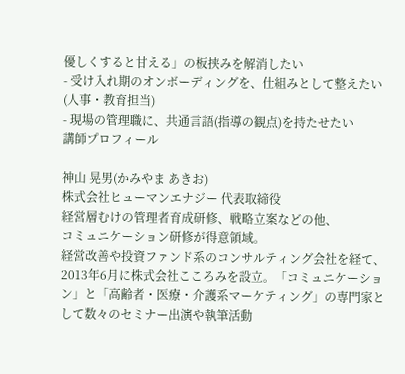優しくすると甘える」の板挟みを解消したい
- 受け入れ期のオンボーディングを、仕組みとして整えたい(人事・教育担当)
- 現場の管理職に、共通言語(指導の観点)を持たせたい
講師プロフィール

神山 晃男(かみやま あきお)
株式会社ヒューマンエナジー 代表取締役
経営層むけの管理者育成研修、戦略立案などの他、
コミュニケーション研修が得意領域。
経営改善や投資ファンド系のコンサルティング会社を経て、2013年6月に株式会社こころみを設立。「コミュニケーション」と「高齢者・医療・介護系マーケティング」の専門家として数々のセミナー出演や執筆活動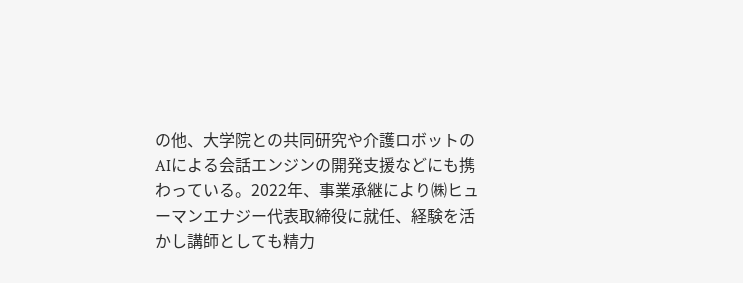の他、大学院との共同研究や介護ロボットのAIによる会話エンジンの開発支援などにも携わっている。2022年、事業承継により㈱ヒューマンエナジー代表取締役に就任、経験を活かし講師としても精力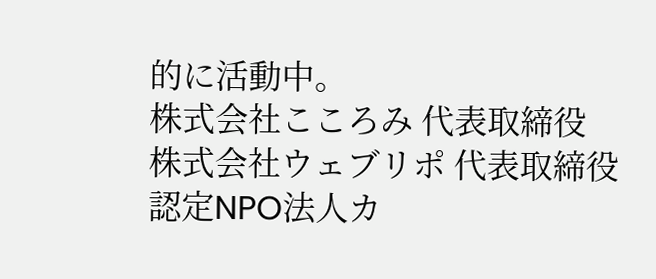的に活動中。
株式会社こころみ 代表取締役
株式会社ウェブリポ 代表取締役
認定NPO法人カ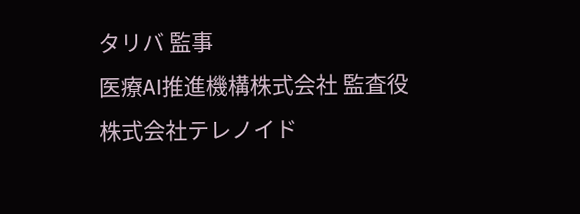タリバ 監事
医療AI推進機構株式会社 監査役
株式会社テレノイド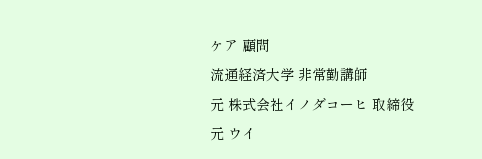ケア 顧問
流通経済大学 非常勤講師
元 株式会社イノダコーヒ 取締役
元 ウイ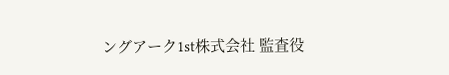ングアーク1st株式会社 監査役